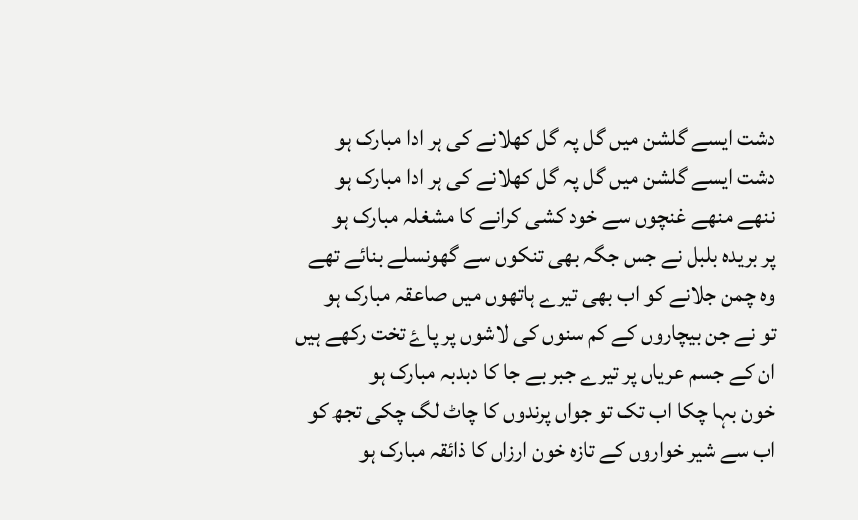دشت ایسے گلشن میں گل پہ گل کھلانے کی ہر ادا مبارک ہو
دشت ایسے گلشن میں گل پہ گل کھلانے کی ہر ادا مبارک ہو
ننھے منھے غنچوں سے خود کشی کرانے کا مشغلہ مبارک ہو
پر بریدہ بلبل نے جس جگہ بھی تنکوں سے گھونسلے بنائے تھے
وہ چمن جلانے کو اب بھی تیرے ہاتھوں میں صاعقہ مبارک ہو
تو نے جن بیچاروں کے کم سنوں کی لاشوں پر پاۓ تخت رکھے ہیں
ان کے جسم عریاں پر تیرے جبر بے جا کا دبدبہ مبارک ہو
خون بہا چکا اب تک تو جواں پرندوں کا چاٹ لگ چکی تجھ کو
اب سے شیر خواروں کے تازہ خون ارزاں کا ذائقہ مبارک ہو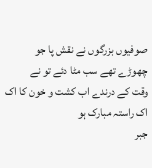صوفیوں بزرگوں نے نقش پا جو چھوڑے تھے سب مٹا دئے تو نے
وقت کے درندے اب کشت و خون کا اک اک راستہ مبارک ہو
جبر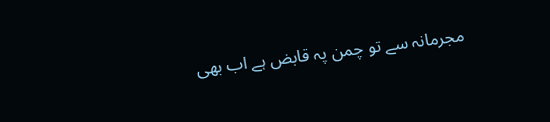مجرمانہ سے تو چمن پہ قابض ہے اب بھی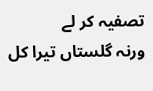تصفیہ کر لے
ورنہ گلستاں تیرا کل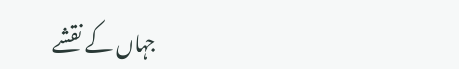جہاں کے نقشے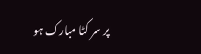پر سر کٹا مبارک ہو